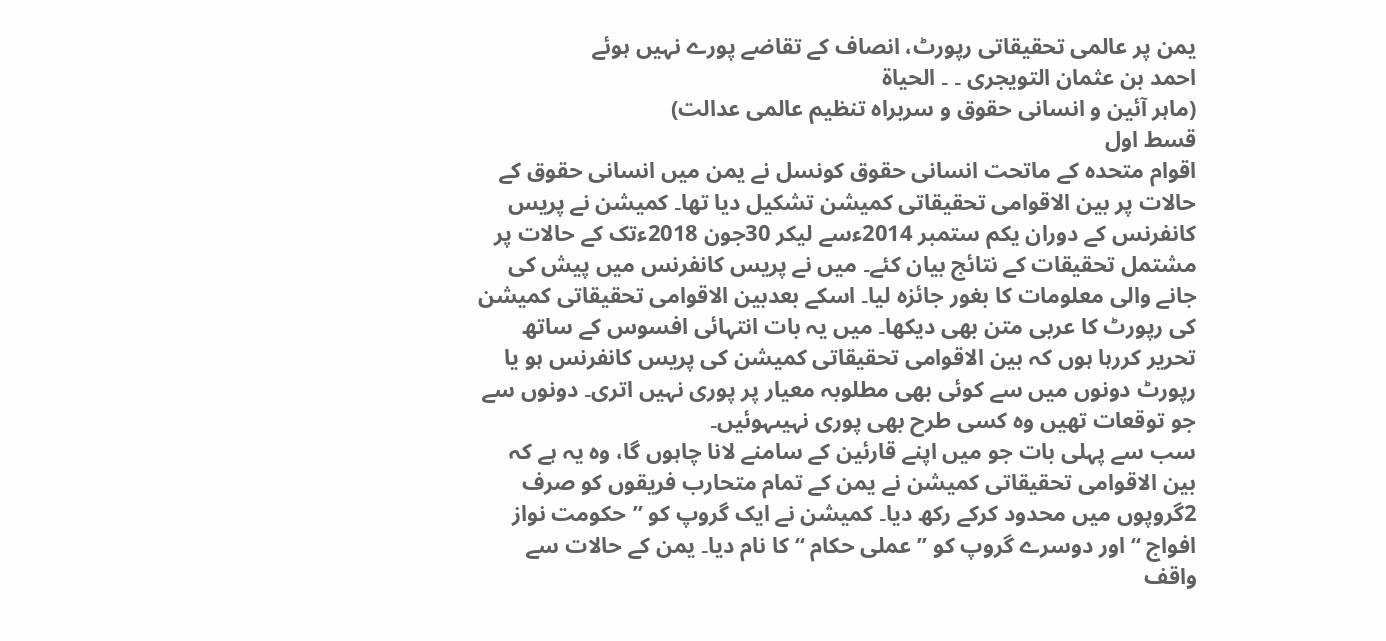یمن پر عالمی تحقیقاتی رپورٹ، انصاف کے تقاضے پورے نہیں ہوئے
احمد بن عثمان التویجری ۔ ۔ الحیاة
(ماہر آئین و انسانی حقوق و سربراہ تنظیم عالمی عدالت)
قسط اول
اقوام متحدہ کے ماتحت انسانی حقوق کونسل نے یمن میں انسانی حقوق کے حالات پر بین الاقوامی تحقیقاتی کمیشن تشکیل دیا تھا۔ کمیشن نے پریس کانفرنس کے دوران یکم ستمبر 2014ءسے لیکر 30جون 2018ءتک کے حالات پر مشتمل تحقیقات کے نتائج بیان کئے۔ میں نے پریس کانفرنس میں پیش کی جانے والی معلومات کا بغور جائزہ لیا۔ اسکے بعدبین الاقوامی تحقیقاتی کمیشن کی رپورٹ کا عربی متن بھی دیکھا۔ میں یہ بات انتہائی افسوس کے ساتھ تحریر کررہا ہوں کہ بین الاقوامی تحقیقاتی کمیشن کی پریس کانفرنس ہو یا رپورٹ دونوں میں سے کوئی بھی مطلوبہ معیار پر پوری نہیں اتری۔ دونوں سے جو توقعات تھیں وہ کسی طرح بھی پوری نہیںہوئیں۔
سب سے پہلی بات جو میں اپنے قارئین کے سامنے لانا چاہوں گا، وہ یہ ہے کہ بین الاقوامی تحقیقاتی کمیشن نے یمن کے تمام متحارب فریقوں کو صرف 2گروپوں میں محدود کرکے رکھ دیا۔ کمیشن نے ایک گروپ کو ”حکومت نواز افواج “ اور دوسرے گروپ کو ”عملی حکام “ کا نام دیا۔ یمن کے حالات سے واقف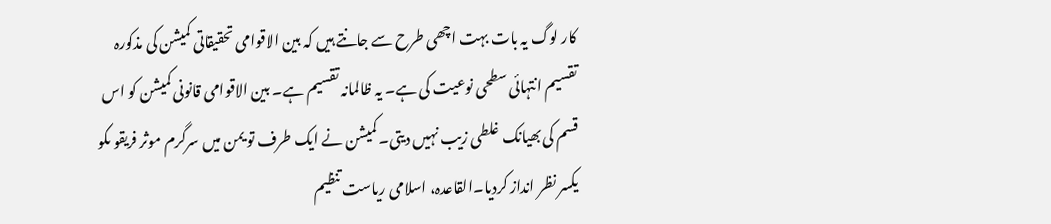کار لوگ یہ بات بہت اچھی طرح سے جانتے ہیں کہ بین الاقوامی تحقیقاتی کمیشن کی مذکورہ تقسیم انتہائی سطحی نوعیت کی ہے۔ یہ ظالمانہ تقسیم ہے۔ بین الاقوامی قانونی کمیشن کو اس قسم کی بھیانک غلطی زیب نہیں دیتی۔ کمیشن نے ایک طرف تو یمن میں سرگرم موثر فریقو ںکو یکسر نظر انداز کردیا۔القاعدہ، اسلامی ریاست تنظیم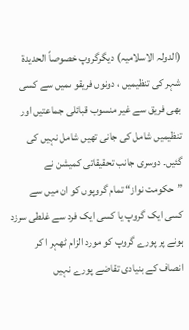(الدولہ الاسلامیہ) دیگرگروپ خصوصاً الحدیدة شہر کی تنظیمیں ، دونوں فریقو ںمیں سے کسی بھی فریق سے غیر منسوب قبائلی جماعتیں اور تنظیمیں شامل کی جانی تھیں شامل نہیں کی گئیں۔ دوسری جانب تحقیقاتی کمیشن نے ”حکومت نواز“ تمام گروپوں کو ان میں سے کسی ایک گروپ یا کسی ایک فرد سے غلطی سرزد ہونے پر پورے گروپ کو مورد الزام ٹھہر ا کر انصاف کے بنیادی تقاضے پورے نہیں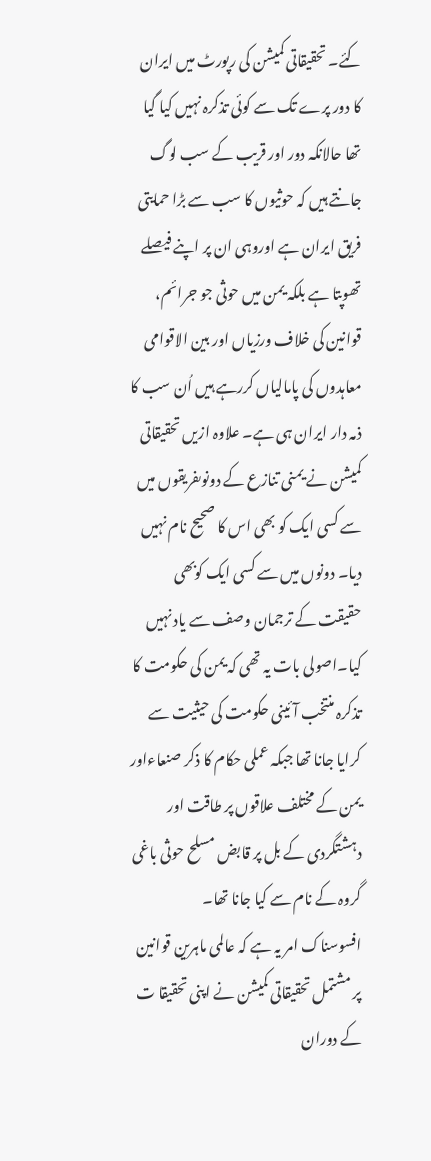کئے۔ تحقیقاتی کمیشن کی رپورٹ میں ایران کا دور پرے تک سے کوئی تذکرہ نہیں کیا گیا تھا حالانکہ دور اور قریب کے سب لوگ جانتے ہیں کہ حوثیوں کا سب سے بڑا حمایتی فریق ایران ہے اوروہی ان پر اپنے فیصلے تھوپتا ہے بلکہ یمن میں حوثی جو جرائم، قوانین کی خلاف ورزیاں اور بین الاقوامی معاہدوں کی پامالیاں کررہے ہیں اُن سب کا ذمہ دار ایران ہی ہے۔ علاوہ ازیں تحقیقاتی کمیشن نے یمنی تنازع کے دونوںفریقوں میں سے کسی ایک کو بھی اس کا صحیح نام نہیں دیا۔ دونوں میں سے کسی ایک کوبھی حقیقت کے ترجمان وصف سے یاد نہیں کیا۔اصولی بات یہ تھی کہ یمن کی حکومت کا تذکرہ منتخب آئینی حکومت کی حیثیت سے کرایا جانا تھا جبکہ عملی حکام کا ذکر صنعاءاور یمن کے مختلف علاقوں پر طاقت اور دہشتگردی کے بل پر قابض مسلح حوثی باغی گروہ کے نام سے کیا جانا تھا۔
افسوسناک امر یہ ہے کہ عالمی ماہرین قوانین پر مشتمل تحقیقاتی کمیشن نے اپنی تحقیقا ت کے دوران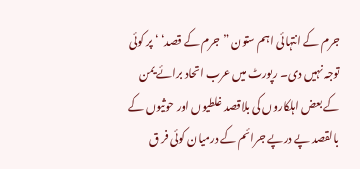جرم کے انتہائی اہم ستون ”جرم کے قصد‘ ‘ پر کوئی توجہ نہیں دی۔ رپورٹ میں عرب اتحاد برائے یمن کے بعض اہلکاروں کی بلاقصد غلطیوں اور حوثیوں کے بالقصد پے درپے جرائم کے درمیان کوئی فر ق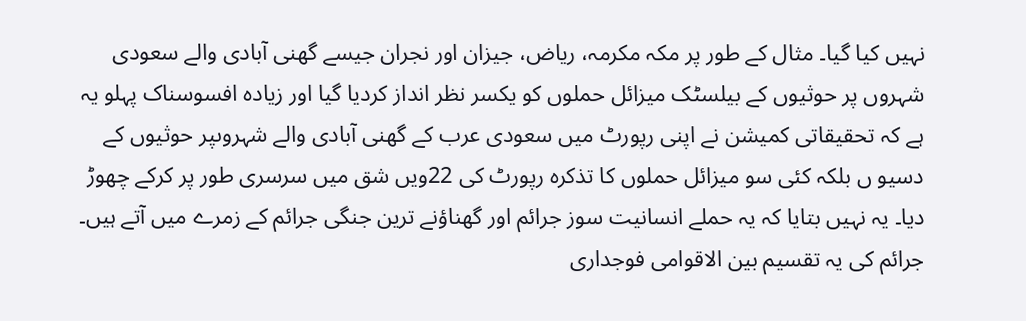نہیں کیا گیا۔ مثال کے طور پر مکہ مکرمہ، ریاض، جیزان اور نجران جیسے گھنی آبادی والے سعودی شہروں پر حوثیوں کے بیلسٹک میزائل حملوں کو یکسر نظر انداز کردیا گیا اور زیادہ افسوسناک پہلو یہ ہے کہ تحقیقاتی کمیشن نے اپنی رپورٹ میں سعودی عرب کے گھنی آبادی والے شہروںپر حوثیوں کے دسیو ں بلکہ کئی سو میزائل حملوں کا تذکرہ رپورٹ کی 22ویں شق میں سرسری طور پر کرکے چھوڑ دیا۔ یہ نہیں بتایا کہ یہ حملے انسانیت سوز جرائم اور گھناؤنے ترین جنگی جرائم کے زمرے میں آتے ہیں۔ جرائم کی یہ تقسیم بین الاقوامی فوجداری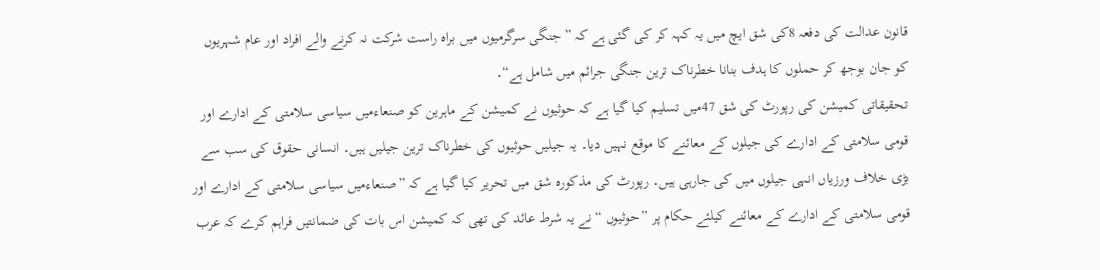قانون عدالت کی دفعہ 8کی شق ایچ میں یہ کہہ کر کی گئی ہے کہ ”جنگی سرگرمیوں میں براہ راست شرکت نہ کرنے والے افراد اور عام شہریوں کو جان بوجھ کر حملوں کا ہدف بنانا خطرناک ترین جنگی جرائم میں شامل ہے“۔
تحقیقاتی کمیشن کی رپورٹ کی شق 47میں تسلیم کیا گیا ہے کہ حوثیوں نے کمیشن کے ماہرین کو صنعاءمیں سیاسی سلامتی کے ادارے اور قومی سلامتی کے ادارے کی جیلوں کے معائنے کا موقع نہیں دیا۔ یہ جیلیں حوثیوں کی خطرناک ترین جیلیں ہیں۔ انسانی حقوق کی سب سے بڑی خلاف ورزیاں انہی جیلوں میں کی جارہی ہیں۔ رپورٹ کی مذکورہ شق میں تحریر کیا گیا ہے کہ ”صنعاءمیں سیاسی سلامتی کے ادارے اور قومی سلامتی کے ادارے کے معائنے کیلئے حکام پر ”حوثیوں “ نے یہ شرط عائد کی تھی کہ کمیشن اس بات کی ضمانتیں فراہم کرے کہ عرب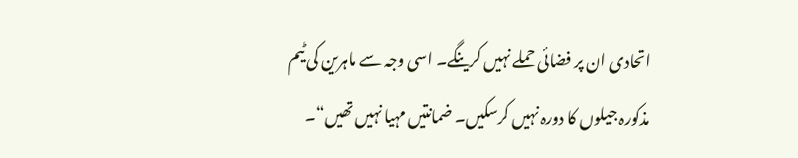اتحادی ان پر فضائی حملے نہیں کرینگے۔ اسی وجہ سے ماہرین کی ٹیم مذکورہ جیلوں کا دورہ نہیں کرسکیں۔ ضمانتیں مہیا نہیں تھیں“۔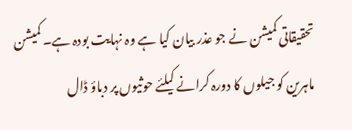تحقیقاتی کمیشن نے جو عذر بیان کیا ہے وہ نہایت بودہ ہے۔ کمیشن ماہرین کو جیلوں کا دورہ کرانے کیلئے حوثیوں پر دباؤ ڈال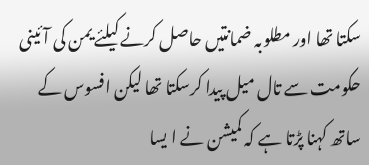سکتا تھا اور مطلوبہ ضمانتیں حاصل کرنے کیلئے یمن کی آئینی حکومت سے تال میل پیدا کرسکتا تھا لیکن افسوس کے ساتھ کہنا پڑتا ہے کہ کمیشن نے ا یسا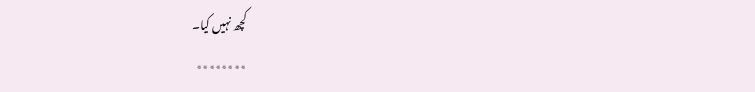کچھ نہیں کیا۔
٭٭٭٭٭٭٭٭